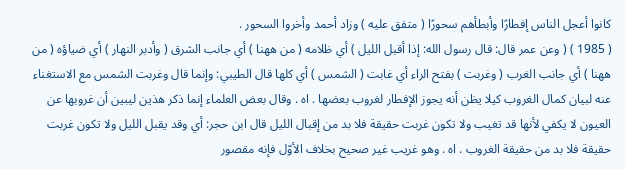كانوا أعجل الناس إفطارًا وأبطأهم سحورًا ( متفق عليه ) وزاد أحمد وأخروا السحور .
( 1985 ) ( وعن عمر قال: قال رسول الله: إذا أقبل الليل ) أي ظلامه ( من ههنا ) أي جانب الشرق ( وأدبر النهار ) أي ضياؤه ( من ههنا ) أي جانب الغرب ( وغربت ) بفتح الراء أي غابت ( الشمس ) أي كلها قال الطيبي: وإنما قال وغربت الشمس مع الاستغناء عنه لبيان كمال الغروب كيلا يظن أنه يجوز الإفطار لغروب بعضها . اه . وقال بعض العلماء إنما ذكر هذين ليبين أن غروبها عن العيون لا يكفي لأنها قد تغيب ولا تكون غربت حقيقة فلا بد من إقبال الليل قال ابن حجر: أي وقد يقبل الليل ولا تكون غربت حقيقة فلا بد من حقيقة الغروب . اه . وهو غريب غير صحيح بخلاف الأوّل فإنه مقصور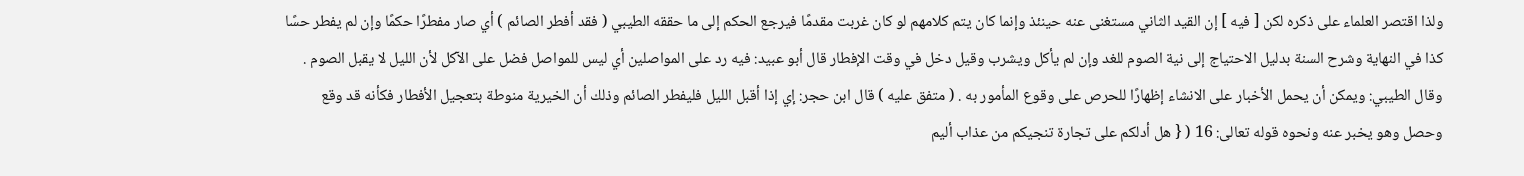ولذا اقتصر العلماء على ذكره لكن [ فيه ] إن القيد الثاني مستغنى عنه حينئذ وإنما كان يتم كلامهم لو كان غربت مقدمًا فيرجع الحكم إلى ما حققه الطيبي ( فقد أفطر الصائم ) أي صار مفطرًا حكمًا وإن لم يفطر حسًا كذا في النهاية وشرح السنة بدليل الاحتياج إلى نية الصوم للغد وإن لم يأكل ويشرب وقيل دخل في وقت الإفطار قال أبو عبيد: فيه رد على المواصلين أي ليس للمواصل فضل على الآكل لأن الليل لا يقبل الصوم . وقال الطيبي: ويمكن أن يحمل الأخبار على الانشاء إظهارًا للحرص على وقوع المأمور به . ( متفق عليه ) قال ابن حجر: إي إذا أقبل الليل فليفطر الصائم وذلك أن الخيرية منوطة بتعجيل الأفطار فكأنه قد وقع وحصل وهو يخبر عنه ونحوه قوله تعالى: 16 ( { هل أدلكم على تجارة تنجيكم من عذاب أليم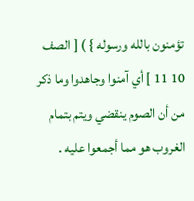تؤمنون بالله ورسوله } ) [ الصف 10 11 ] أي آمنوا وجاهدوا وما ذكر من أن الصوم ينقضي ويتم بتمام الغروب هو مما أجمعوا عليه .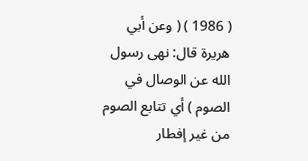( 1986 ) ( وعن أبي هريرة قال: نهى رسول الله عن الوصال في الصوم ) أي تتابع الصوم من غير إفطار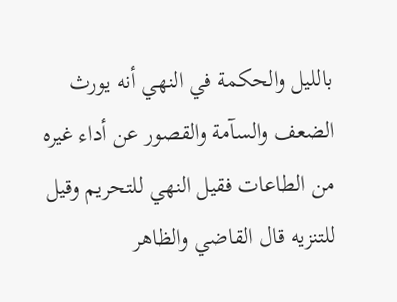بالليل والحكمة في النهي أنه يورث الضعف والسآمة والقصور عن أداء غيره من الطاعات فقيل النهي للتحريم وقيل للتنزيه قال القاضي والظاهر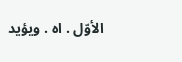الأوّل . اه . ويؤيد